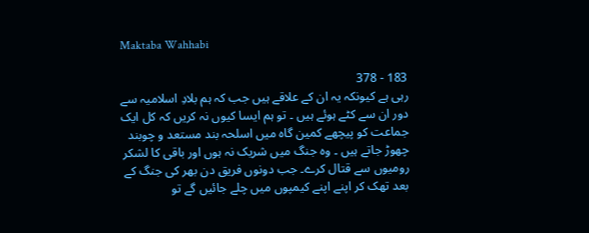Maktaba Wahhabi

183 - 378
رہی ہے کیونکہ یہ ان کے علاقے ہیں جب کہ ہم بلادِ اسلامیہ سے دور ان سے کٹے ہوئے ہیں ۔ تو ہم ایسا کیوں نہ کریں کہ کل ایک جماعت کو پیچھے کمین گاہ میں اسلحہ بند مستعد و چوبند چھوڑ جاتے ہیں ۔ وہ جنگ میں شریک نہ ہوں اور باقی کا لشکر رومیوں سے قتال کرے۔ جب دونوں فریق دن بھر کی جنگ کے بعد تھک کر اپنے اپنے کیمپوں میں چلے جائیں گے تو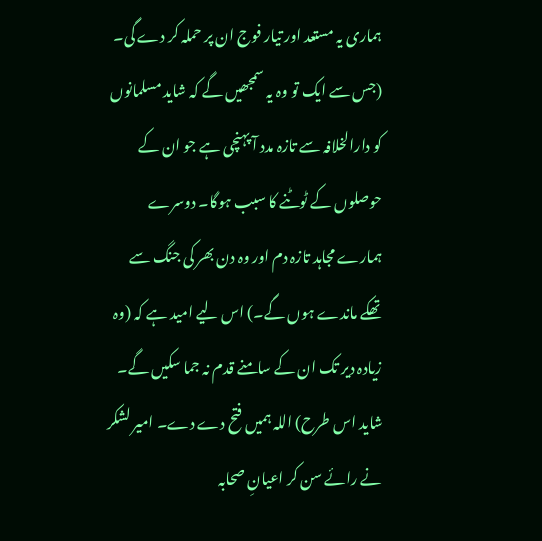ہماری یہ مستعد اور تیار فوج ان پر حملہ کر دے گی۔ (جس سے ایک تو وہ یہ سمجھیں گے کہ شاید مسلمانوں کو دارالخلافہ سے تازہ مدد آ پہنچی ہے جو ان کے حوصلوں کے ٹوٹنے کا سبب ہوگا۔ دوسرے ہمارے مجاہد تازہ دم اور وہ دن بھر کی جنگ سے تھکے ماندے ہوں گے۔) اس لیے امید ہے کہ (وہ زیادہ دیر تک ان کے سامنے قدم نہ جما سکیں گے۔ شاید اس طرح) اللہ ہمیں فتح دے دے۔ امیر لشکر نے رائے سن کر اعیانِ صحابہ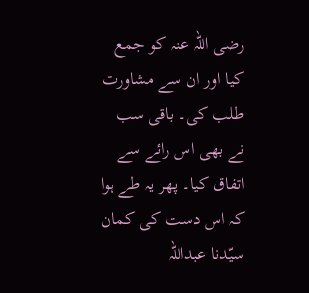رضی اللہ عنہ کو جمع کیا اور ان سے مشاورت طلب کی۔ باقی سب نے بھی اس رائے سے اتفاق کیا۔ پھر یہ طے ہوا کہ اس دست کی کمان سیّدنا عبداللہ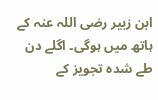ابن زبیر رضی اللہ عنہ کے ہاتھ میں ہوگی۔ اگلے دن طے شدہ تجویز کے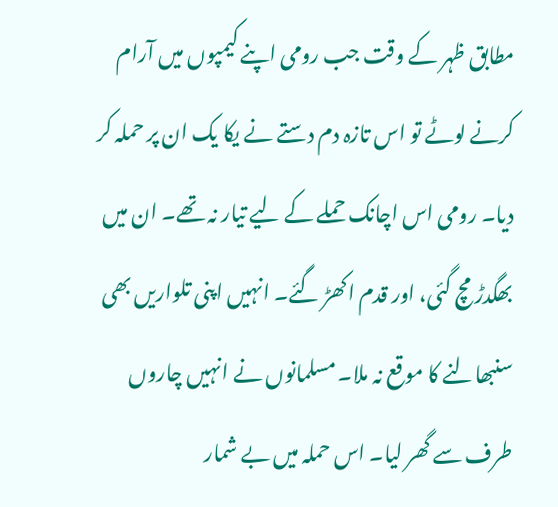مطابق ظہر کے وقت جب رومی اپنے کیمپوں میں آرام کرنے لوٹے تو اس تازہ دم دستے نے یکا یک ان پر حملہ کر دیا۔ رومی اس اچانک حملے کے لیے تیار نہ تھے۔ ان میں بھگدڑ مچ گئی، اور قدم اکھڑ گئے۔ انہیں اپنی تلواریں بھی سنبھالنے کا موقع نہ ملا۔ مسلمانوں نے انہیں چاروں طرف سے گھر لیا۔ اس حملہ میں بے شمار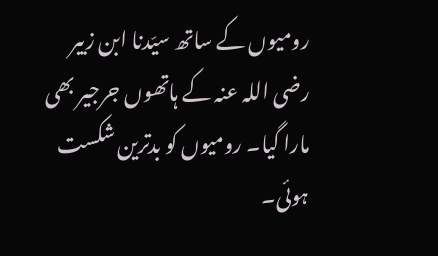رومیوں کے ساتھ سیّدنا ابن زبیر رضی اللہ عنہ کے ہاتھوں جرجیر بھی مارا گیا۔ رومیوں کو بدترین شکست ہوئی۔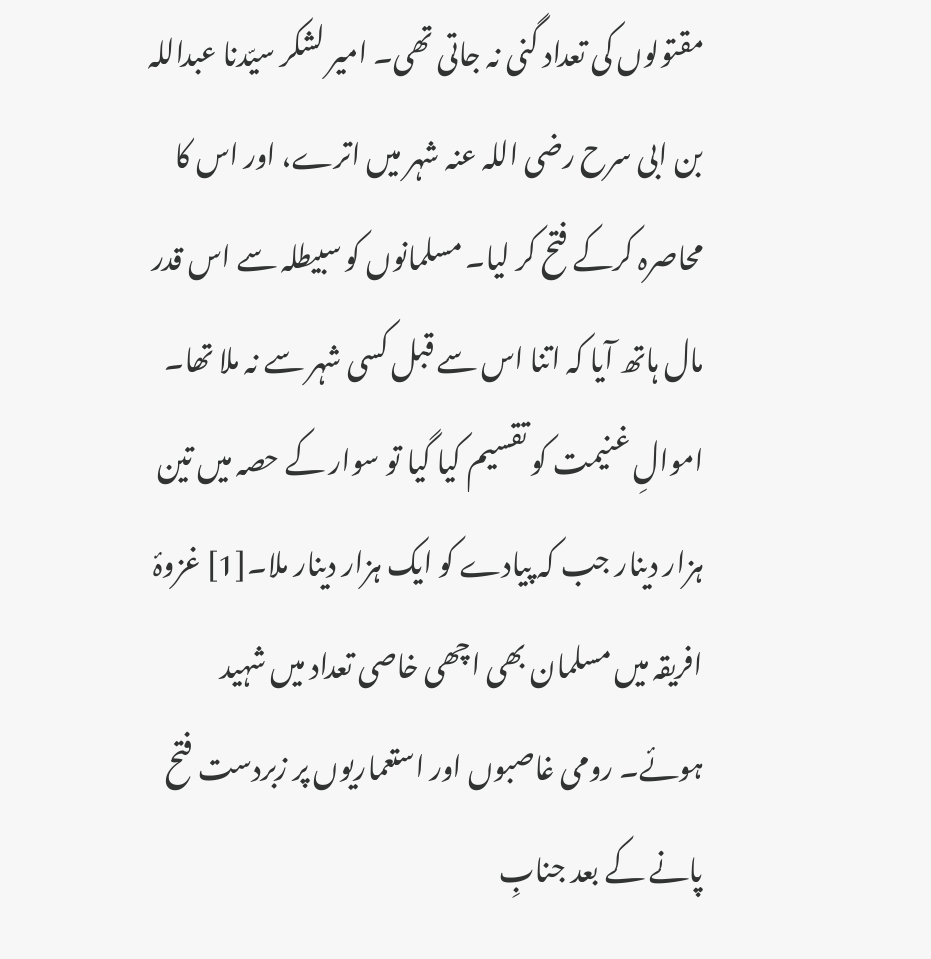مقتولوں کی تعداد گنی نہ جاتی تھی۔ امیر لشکر سیّدنا عبداللہ بن ابی سرح رضی اللہ عنہ شہر میں اترے، اور اس کا محاصرہ کرکے فتح کر لیا۔ مسلمانوں کو سبیطلہ سے اس قدر مال ہاتھ آیا کہ اتنا اس سے قبل کسی شہر سے نہ ملا تھا۔ اموالِ غنیمت کو تقسیم کیا گیا تو سوار کے حصہ میں تین ہزار دینار جب کہ پیادے کو ایک ہزار دینار ملا۔[1] غزوۂ افریقہ میں مسلمان بھی اچھی خاصی تعداد میں شہید ہوئے۔ رومی غاصبوں اور استعماریوں پر زبردست فتح پانے کے بعد جنابِ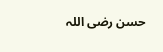حسن رضی اللہ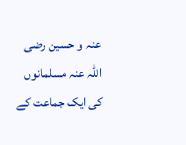عنہ و حسین رضی اللہ عنہ مسلمانوں کی ایک جماعت کے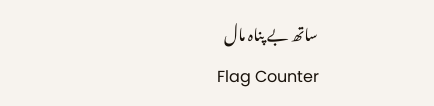ساتھ بے پناہ مال
Flag Counter